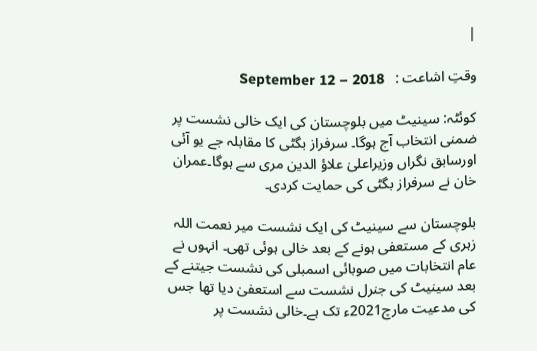|

وقتِ اشاعت :   September 12 – 2018

کوئٹہ: سینیٹ میں بلوچستان کی ایک خالی نشست پر ضمنی انتخاب آج ہوگا۔ سرفراز بگٹی کا مقابلہ جے یو آئی اورسابق نگراں وزیراعلیٰ علاؤ الدین مری سے ہوگا۔عمران خان نے سرفراز بگٹی کی حمایت کردی۔

بلوچستان سے سینیٹ کی ایک نشست میر نعمت اللہ زہری کے مستعفی ہونے کے بعد خالی ہوئی تھی۔ انہوں نے عام انتخابات میں صوبائی اسمبلی کی نشست جیتنے کے بعد سینیٹ کی جنرل نشست سے استعفیٰ دیا تھا جس کی مدعیت مارچ2021ء تک ہے۔خالی نشست پر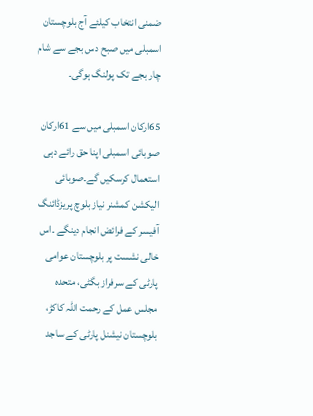ضمنی انتخاب کیلئے آج بلوچستان اسمبلی میں صبح دس بجے سے شام چار بجے تک پولنگ ہوگی۔

65ارکان اسمبلی میں سے 61ارکان صوبائی اسمبلی اپنا حق رائے دہی استعمال کرسکیں گے۔صوبائی الیکشن کمشنر نیاز بلوچ پریزڈائنگ آفیسر کے فرائض انجام دینگے ۔اس خالی نشست پر بلوچستان عوامی پارٹی کے سرفراز بگٹی، متحدہ مجلس عمل کے رحمت اللہ کاکڑ، بلوچستان نیشنل پارٹی کے ساجد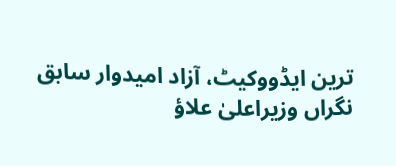ترین ایڈووکیٹ، آزاد امیدوار سابق نگراں وزیراعلیٰ علاؤ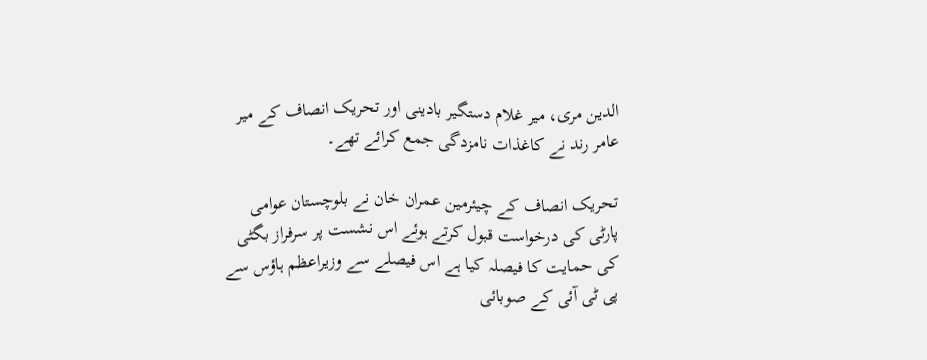الدین مری، میر غلام دستگیر بادینی اور تحریک انصاف کے میر عامر رند نے کاغذات نامزدگی جمع کرائے تھے۔

تحریک انصاف کے چیئرمین عمران خان نے بلوچستان عوامی پارٹی کی درخواست قبول کرتے ہوئے اس نشست پر سرفراز بگٹی کی حمایت کا فیصلہ کیا ہے اس فیصلے سے وزیراعظم ہاؤس سے پی ٹی آئی کے صوبائی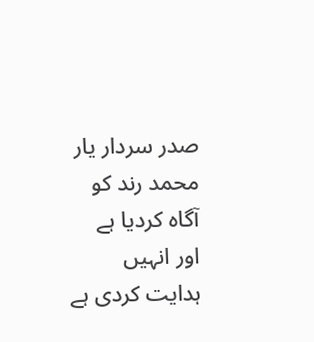صدر سردار یار محمد رند کو آگاہ کردیا ہے اور انہیں ہدایت کردی ہے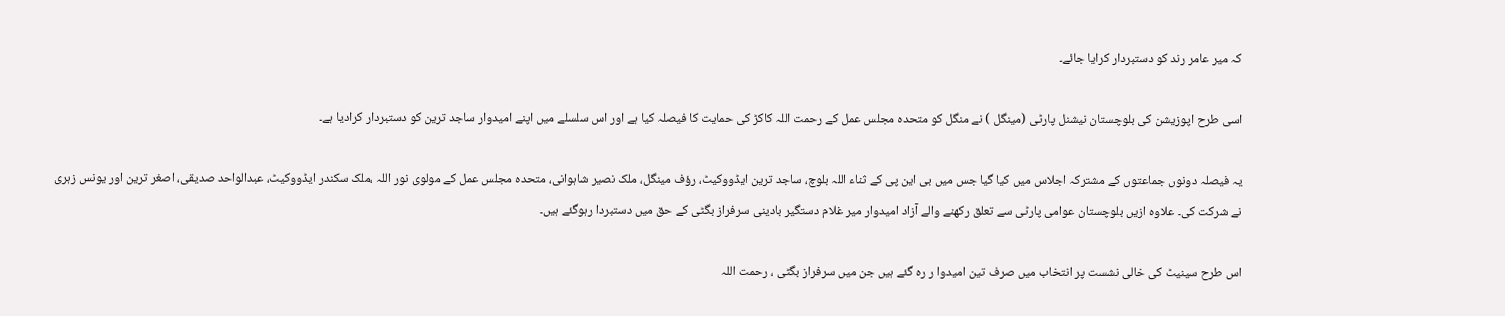کہ میر عامر رند کو دستبردار کرایا جائے۔

اسی طرح اپوزیشن کی بلوچستان نیشنل پارٹی (مینگل ) نے منگل کو متحدہ مجلس عمل کے رحمت اللہ کاکڑ کی حمایت کا فیصلہ کیا ہے اور اس سلسلے میں اپنے امیدوار ساجد ترین کو دستبردار کرادیا ہے۔

یہ فیصلہ دونوں جماعتوں کے مشترکہ اجلاس میں کیا گیا جس میں بی این پی کے ثناء اللہ بلوچ، ساجد ترین ایڈووکیٹ، رؤف مینگل، ملک نصیر شاہوانی، متحدہ مجلس عمل کے مولوی نور اللہ ،ملک سکندر ایڈووکیٹ، عبدالواحد صدیقی، اصغر ترین اور یونس زہری نے شرکت کی۔ علاوہ ازیں بلوچستان عوامی پارٹی سے تعلق رکھنے والے آزاد امیدوار میر غلام دستگیر بادینی سرفراز بگٹی کے حق میں دستبردا رہوگئے ہیں۔

اس طرح سینیٹ کی خالی نشست پر انتخاب میں صرف تین امیدوا ر رہ گئے ہیں جن میں سرفراز بگٹی ، رحمت اللہ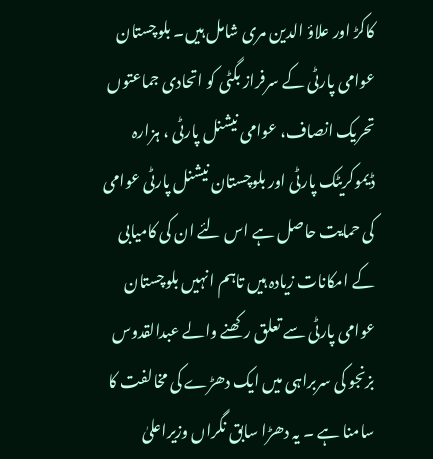کاکڑ اور علاؤ الدین مری شامل ہیں۔ بلوچستان عوامی پارٹی کے سرفراز بگٹی کو اتحادی جماعتوں تحریک انصاف، عوامی نیشنل پارٹی ، ہزارہ ڈیموکریٹک پارٹی اور بلوچستان نیشنل پارٹی عوامی کی حمایت حاصل ہے اس لئے ان کی کامیابی کے امکانات زیادہ ہیں تاہم انہیں بلوچستان عوامی پارٹی سے تعلق رکھنے والے عبدالقدوس بزنجو کی سربراہی میں ایک دھڑے کی مخالفت کا سامنا ہے ۔ یہ دھڑا سابق نگراں وزیراعلیٰ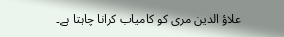علاؤ الدین مری کو کامیاب کرانا چاہتا ہے۔